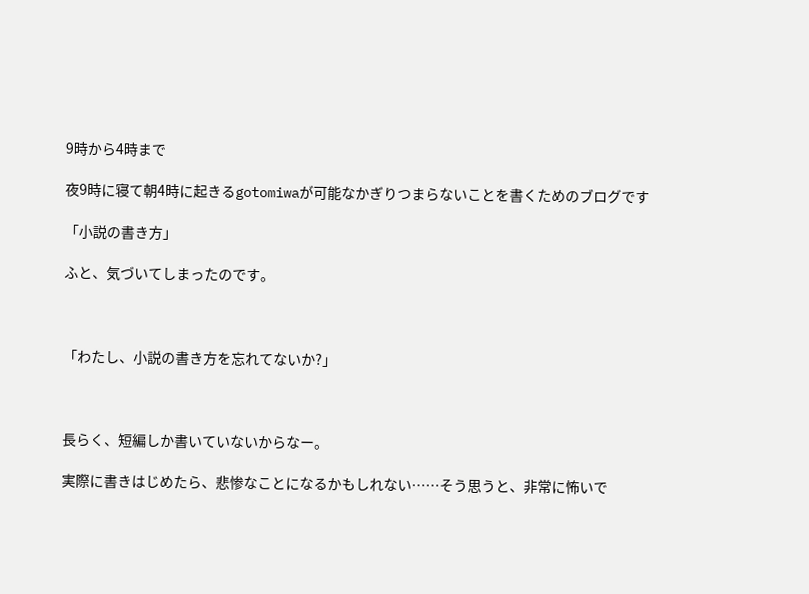9時から4時まで

夜9時に寝て朝4時に起きるgotomiwaが可能なかぎりつまらないことを書くためのブログです

「小説の書き方」

ふと、気づいてしまったのです。



「わたし、小説の書き方を忘れてないか?」



長らく、短編しか書いていないからなー。

実際に書きはじめたら、悲惨なことになるかもしれない……そう思うと、非常に怖いで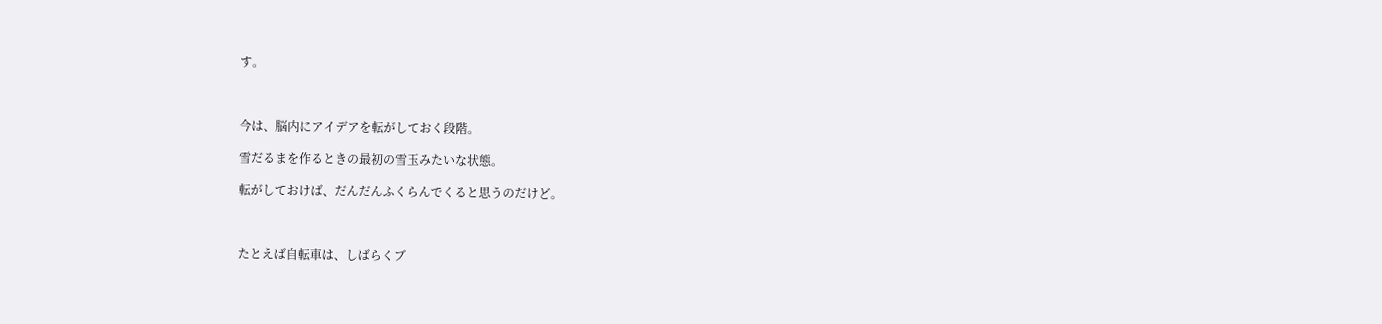す。



今は、脳内にアイデアを転がしておく段階。

雪だるまを作るときの最初の雪玉みたいな状態。

転がしておけば、だんだんふくらんでくると思うのだけど。



たとえば自転車は、しばらくブ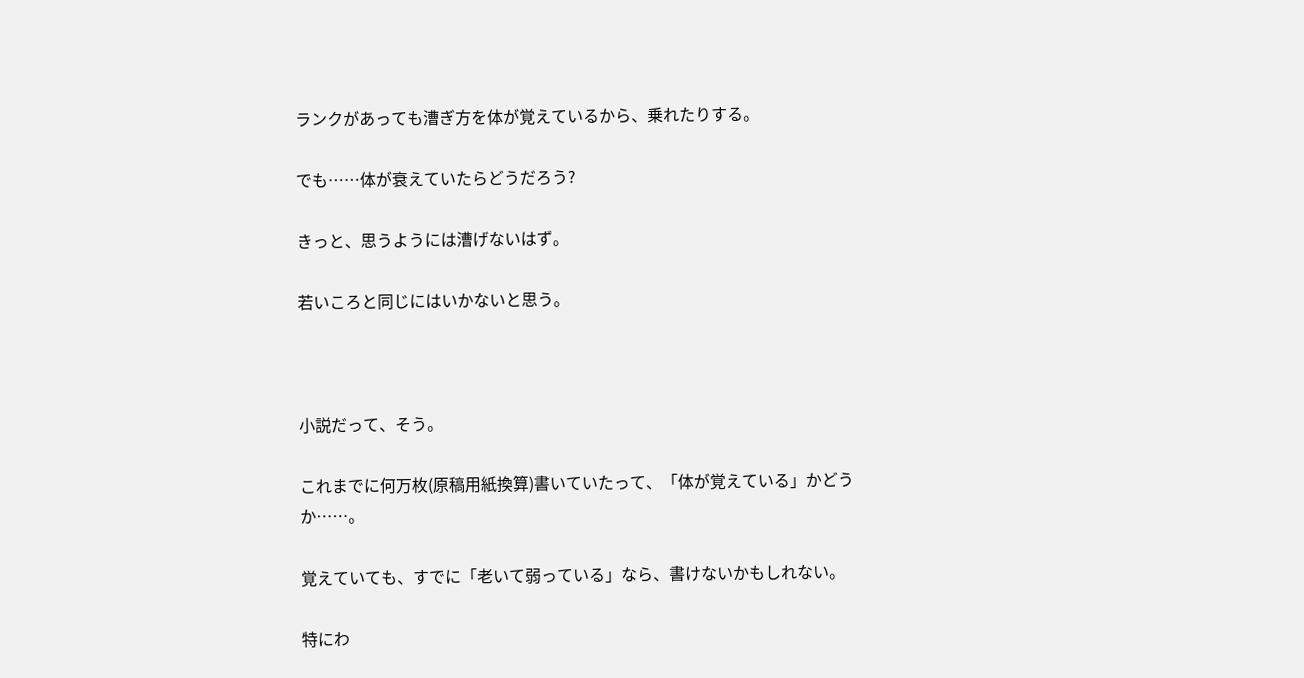ランクがあっても漕ぎ方を体が覚えているから、乗れたりする。

でも……体が衰えていたらどうだろう?

きっと、思うようには漕げないはず。

若いころと同じにはいかないと思う。



小説だって、そう。

これまでに何万枚(原稿用紙換算)書いていたって、「体が覚えている」かどうか……。

覚えていても、すでに「老いて弱っている」なら、書けないかもしれない。

特にわ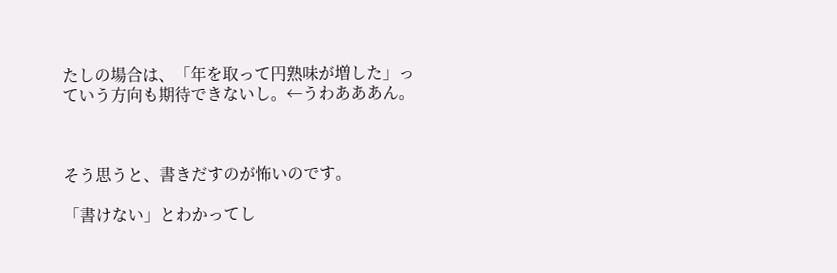たしの場合は、「年を取って円熟味が増した」っていう方向も期待できないし。←うわあああん。



そう思うと、書きだすのが怖いのです。

「書けない」とわかってし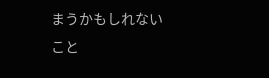まうかもしれないこと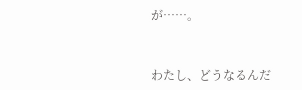が……。



わたし、どうなるんだ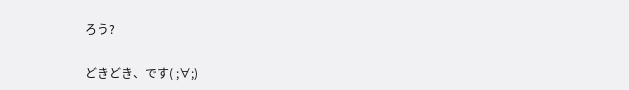ろう?

どきどき、です( ;∀;)